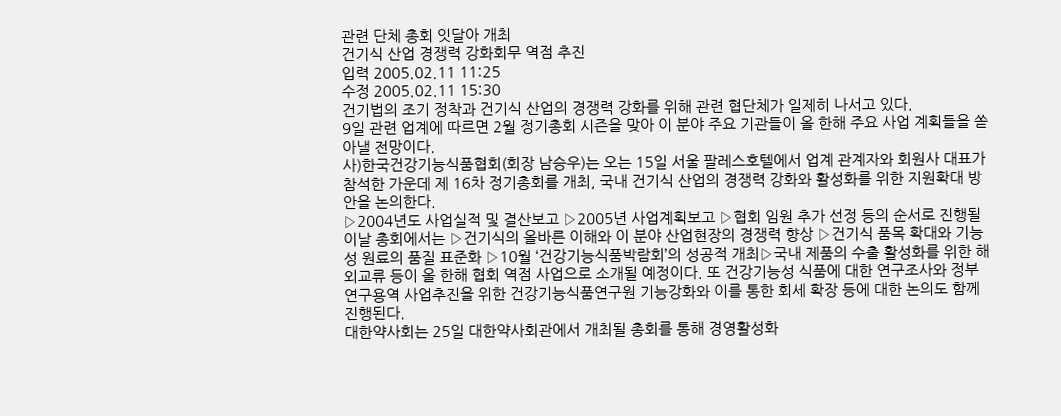관련 단체 총회 잇달아 개최
건기식 산업 경쟁력 강화회무 역점 추진
입력 2005.02.11 11:25
수정 2005.02.11 15:30
건기법의 조기 정착과 건기식 산업의 경쟁력 강화를 위해 관련 협단체가 일제히 나서고 있다.
9일 관련 업계에 따르면 2월 정기총회 시즌을 맞아 이 분야 주요 기관들이 올 한해 주요 사업 계획들을 쏟아낼 전망이다.
사)한국건강기능식품협회(회장 남승우)는 오는 15일 서울 팔레스호텔에서 업계 관계자와 회원사 대표가 참석한 가운데 제 16차 정기총회를 개최, 국내 건기식 산업의 경쟁력 강화와 활성화를 위한 지원확대 방안을 논의한다.
▷2004년도 사업실적 및 결산보고 ▷2005년 사업계획보고 ▷협회 임원 추가 선정 등의 순서로 진행될 이날 총회에서는 ▷건기식의 올바른 이해와 이 분야 산업현장의 경쟁력 향상 ▷건기식 품목 확대와 기능성 원료의 품질 표준화 ▷10월 ‘건강기능식품박람회’의 성공적 개최▷국내 제품의 수출 활성화를 위한 해외교류 등이 올 한해 협회 역점 사업으로 소개될 예정이다. 또 건강기능성 식품에 대한 연구조사와 정부 연구용역 사업추진을 위한 건강기능식품연구원 기능강화와 이를 통한 회세 확장 등에 대한 논의도 함께 진행된다.
대한약사회는 25일 대한약사회관에서 개최될 총회를 통해 경영활성화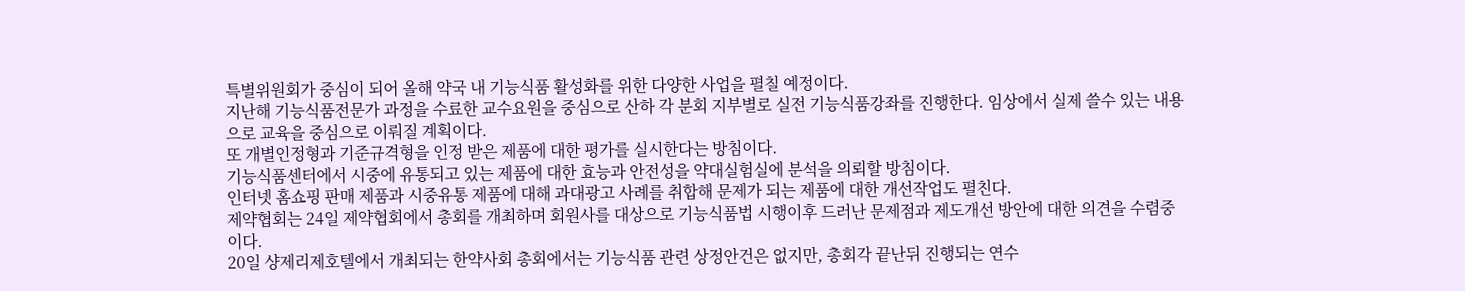특별위원회가 중심이 되어 올해 약국 내 기능식품 활성화를 위한 다양한 사업을 펼칠 예정이다.
지난해 기능식품전문가 과정을 수료한 교수요원을 중심으로 산하 각 분회 지부별로 실전 기능식품강좌를 진행한다. 임상에서 실제 쓸수 있는 내용으로 교육을 중심으로 이뤄질 계획이다.
또 개별인정형과 기준규격형을 인정 받은 제품에 대한 평가를 실시한다는 방침이다.
기능식품센터에서 시중에 유통되고 있는 제품에 대한 효능과 안전성을 약대실험실에 분석을 의뢰할 방침이다.
인터넷 홈쇼핑 판매 제품과 시중유통 제품에 대해 과대광고 사례를 취합해 문제가 되는 제품에 대한 개선작업도 펼친다.
제약협회는 24일 제약협회에서 총회를 개최하며 회원사를 대상으로 기능식품법 시행이후 드러난 문제점과 제도개선 방안에 대한 의견을 수렴중이다.
20일 샹제리제호텔에서 개최되는 한약사회 총회에서는 기능식품 관련 상정안건은 없지만, 총회각 끝난뒤 진행되는 연수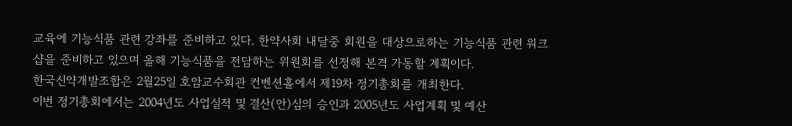교육에 기능식품 관련 강좌를 준비하고 있다. 한약사회 내달중 회원을 대상으로하는 기능식품 관련 워크샵을 준비하고 있으며 올해 기능식품을 전담하는 위원회를 선정해 본격 가동할 계획이다.
한국신약개발조합은 2월25일 호암교수회관 컨벤션홀에서 제19차 정기총회를 개최한다.
이번 정기총회에서는 2004년도 사업실적 및 결산(안)심의 승인과 2005년도 사업계획 및 예산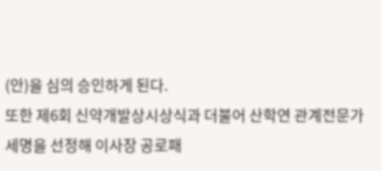(안)을 심의 승인하게 된다.
또한 제6회 신약개발상시상식과 더불어 산학연 관계전문가 세명을 선정해 이사장 공로패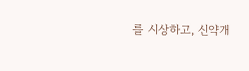를 시상하고, 신약개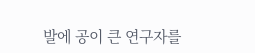발에 공이 큰 연구자를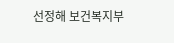선정해 보건복지부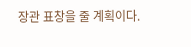장관 표창을 줄 계획이다.